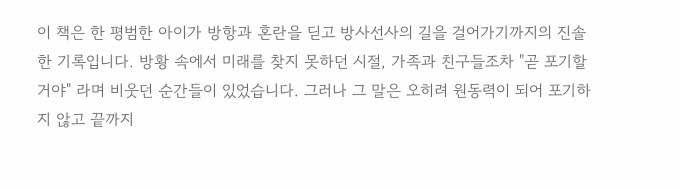이 책은 한 평범한 아이가 방항과 혼란을 딛고 방사선사의 길을 걸어가기까지의 진솔한 기록입니다. 방황 속에서 미래를 찾지 못하던 시절, 가족과 친구들조차 "곧 포기할 거야" 라며 비웃던 순간들이 있었습니다. 그러나 그 말은 오히려 원동력이 되어 포기하지 않고 끝까지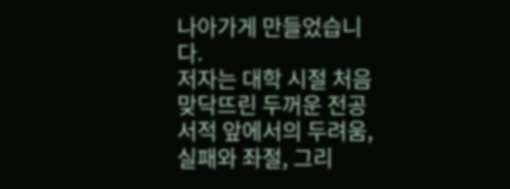나아가게 만들었습니다.
저자는 대학 시절 처음 맞닥뜨린 두꺼운 전공서적 앞에서의 두려움, 실패와 좌절, 그리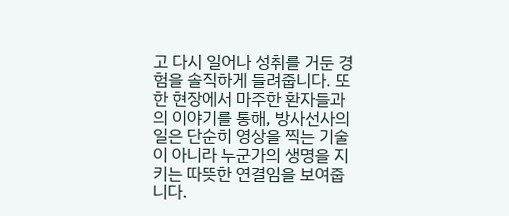고 다시 일어나 성취를 거둔 경험을 솔직하게 들려줍니다. 또한 현장에서 마주한 환자들과의 이야기를 통해, 방사선사의 일은 단순히 영상을 찍는 기술이 아니라 누군가의 생명을 지키는 따뜻한 연결임을 보여줍니다.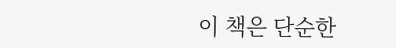이 책은 단순한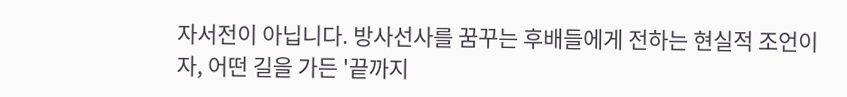자서전이 아닙니다. 방사선사를 꿈꾸는 후배들에게 전하는 현실적 조언이자, 어떤 길을 가든 '끝까지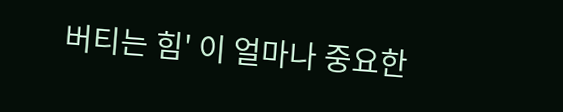버티는 힘' 이 얼마나 중요한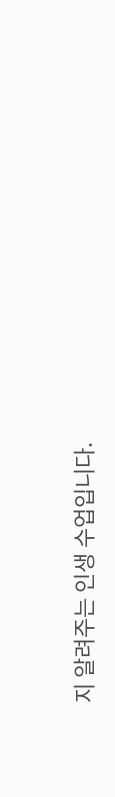지 알려주는 인생 수업입니다.